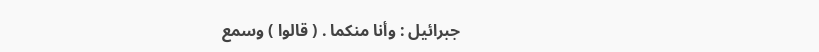جبرائيل : وأنا منكما . ( قالوا ) وسمع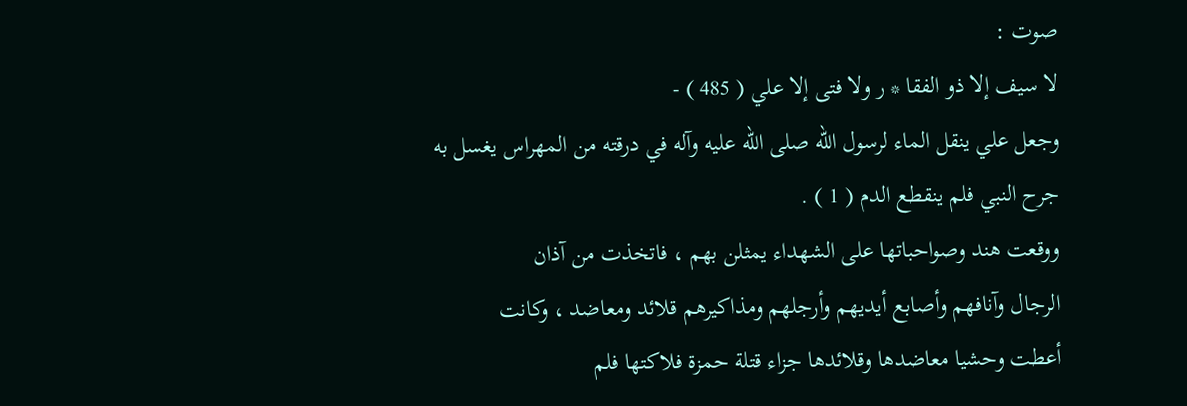صوت :
لا سيف إلا ذو الفقا * ر ولا فتى إلا علي ( 485 ) -
وجعل علي ينقل الماء لرسول الله صلى الله عليه وآله في درقته من المهراس يغسل به
جرح النبي فلم ينقطع الدم ( 1 ) .
ووقعت هند وصواحباتها على الشهداء يمثلن بهم ، فاتخذت من آذان
الرجال وآنافهم وأصابع أيديهم وأرجلهم ومذاكيرهم قلائد ومعاضد ، وكانت
أعطت وحشيا معاضدها وقلائدها جزاء قتلة حمزة فلاكتها فلم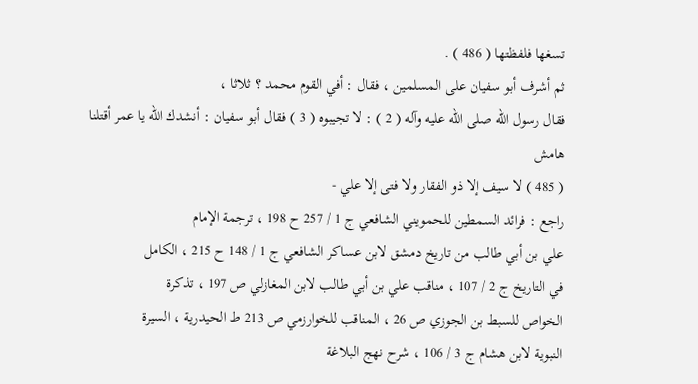تسغها فلفظتها ( 486 ) .
ثم أشرف أبو سفيان على المسلمين ، فقال : أفي القوم محمد ؟ ثلاثا ،
فقال رسول الله صلى الله عليه وآله ( 2 ) : لا تجيبوه ( 3 ) فقال أبو سفيان : أنشدك الله يا عمر أقتلنا
هامش
( 485 ) لا سيف إلا ذو الفقار ولا فتى إلا علي -
راجع : فرائد السمطين للحمويني الشافعي ج 1 / 257 ح 198 ، ترجمة الإمام
علي بن أبي طالب من تاريخ دمشق لابن عساكر الشافعي ج 1 / 148 ح 215 ، الكامل
في التاريخ ج 2 / 107 ، مناقب علي بن أبي طالب لابن المغازلي ص 197 ، تذكرة
الخواص للسبط بن الجوزي ص 26 ، المناقب للخوارزمي ص 213 ط الحيدرية ، السيرة
النبوية لابن هشام ج 3 / 106 ، شرح نهج البلاغة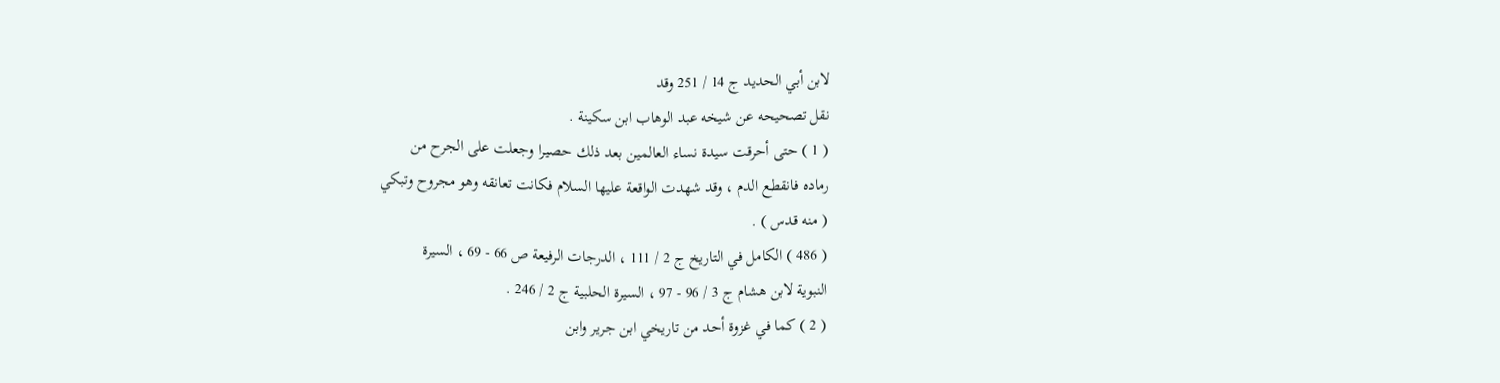لابن أبي الحديد ج 14 / 251 وقد
نقل تصحيحه عن شيخه عبد الوهاب ابن سكينة .
( 1 ) حتى أحرقت سيدة نساء العالمين بعد ذلك حصيرا وجعلت على الجرح من
رماده فانقطع الدم ، وقد شهدت الواقعة عليها السلام فكانت تعانقه وهو مجروح وتبكي
( منه قدس ) .
( 486 ) الكامل في التاريخ ج 2 / 111 ، الدرجات الرفيعة ص 66 - 69 ، السيرة
النبوية لابن هشام ج 3 / 96 - 97 ، السيرة الحلبية ج 2 / 246 .
( 2 ) كما في غزوة أحد من تاريخي ابن جرير وابن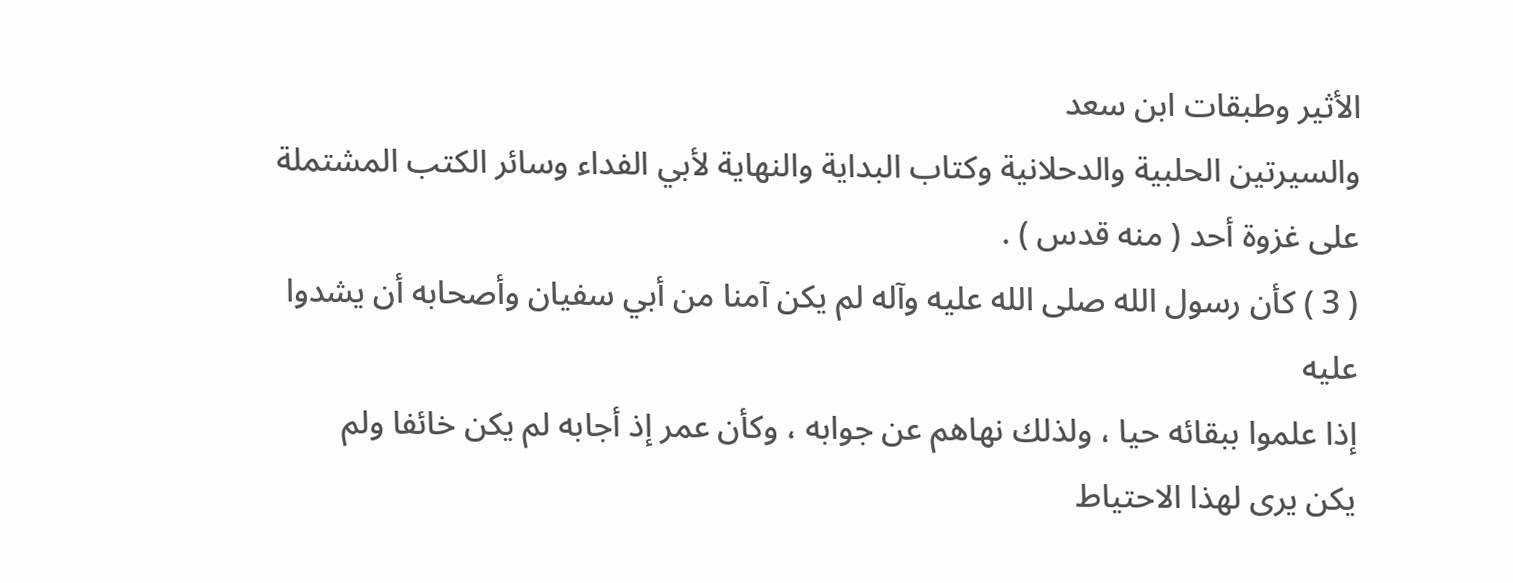الأثير وطبقات ابن سعد
والسيرتين الحلبية والدحلانية وكتاب البداية والنهاية لأبي الفداء وسائر الكتب المشتملة
على غزوة أحد ( منه قدس ) .
( 3 ) كأن رسول الله صلى الله عليه وآله لم يكن آمنا من أبي سفيان وأصحابه أن يشدوا عليه
إذا علموا ببقائه حيا ، ولذلك نهاهم عن جوابه ، وكأن عمر إذ أجابه لم يكن خائفا ولم
يكن يرى لهذا الاحتياط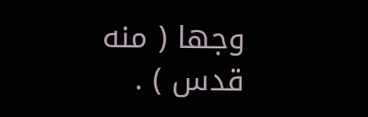وجها ( منه قدس ) .